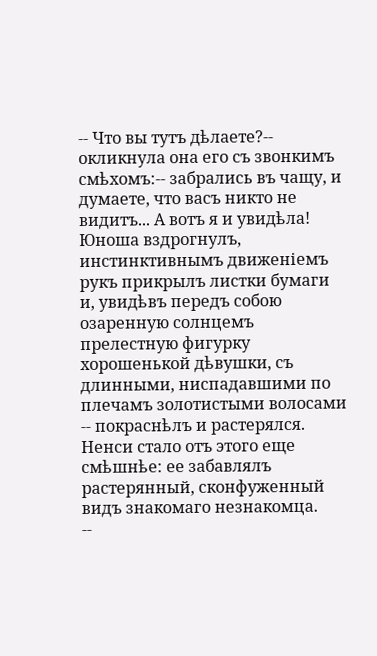-- Что вы тутъ дѣлаете?-- окликнула она его съ звонкимъ смѣхомъ:-- забрались въ чащу, и думаете, что васъ никто не видитъ... А вотъ я и увидѣла!
Юноша вздрогнулъ, инстинктивнымъ движеніемъ рукъ прикрылъ листки бумаги и, увидѣвъ передъ собою озаренную солнцемъ прелестную фигурку хорошенькой дѣвушки, съ длинными, ниспадавшими по плечамъ золотистыми волосами -- покраснѣлъ и растерялся. Ненси стало отъ этого еще смѣшнѣе: ее забавлялъ растерянный, сконфуженный видъ знакомаго незнакомца.
--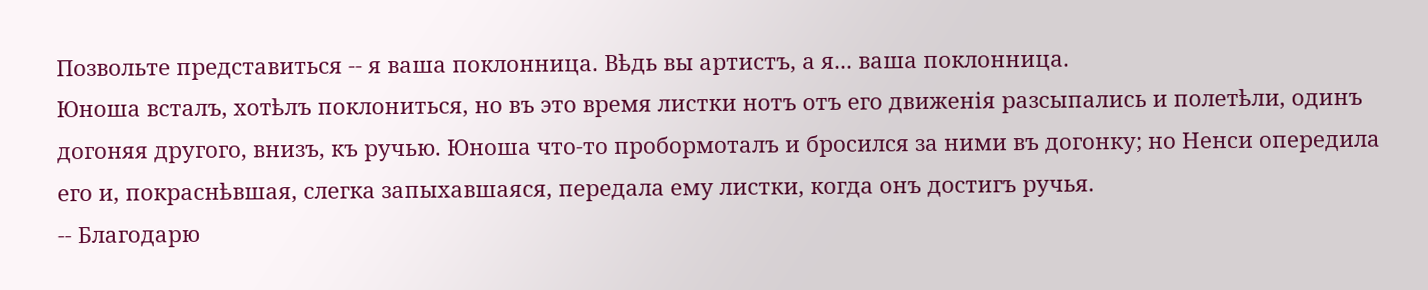Позвольте представиться -- я ваша поклонница. Вѣдь вы артистъ, а я... ваша поклонница.
Юноша всталъ, хотѣлъ поклониться, но въ это время листки нотъ отъ его движенія разсыпались и полетѣли, одинъ догоняя другого, внизъ, къ ручью. Юноша что-то пробормоталъ и бросился за ними въ догонку; но Ненси опередила его и, покраснѣвшая, слегка запыхавшаяся, передала ему листки, когда онъ достигъ ручья.
-- Благодарю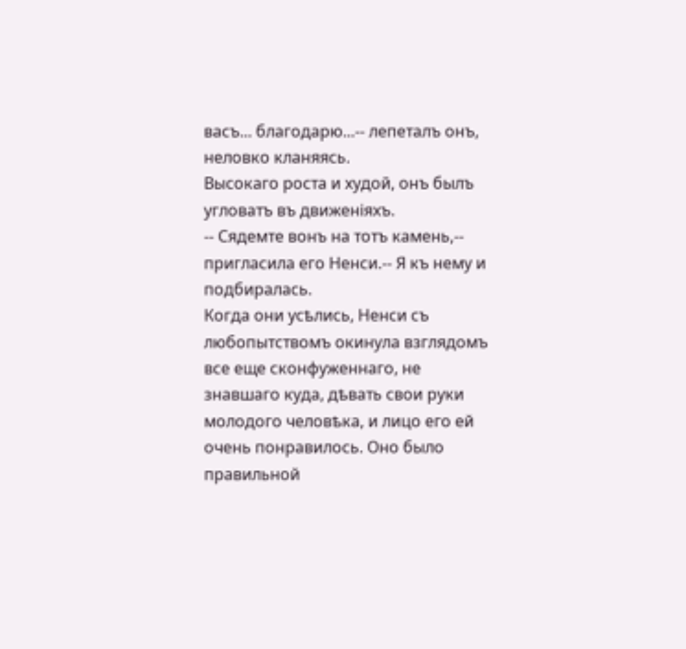васъ... благодарю...-- лепеталъ онъ, неловко кланяясь.
Высокаго роста и худой, онъ былъ угловатъ въ движеніяхъ.
-- Сядемте вонъ на тотъ камень,-- пригласила его Ненси.-- Я къ нему и подбиралась.
Когда они усѣлись, Ненси съ любопытствомъ окинула взглядомъ все еще сконфуженнаго, не знавшаго куда, дѣвать свои руки молодого человѣка, и лицо его ей очень понравилось. Оно было правильной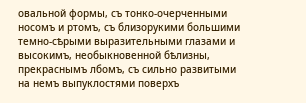овальной формы, съ тонко-очерченными носомъ и ртомъ, съ близорукими большими темно-сѣрыми выразительными глазами и высокимъ, необыкновенной бѣлизны, прекраснымъ лбомъ, съ сильно развитыми на немъ выпуклостями поверхъ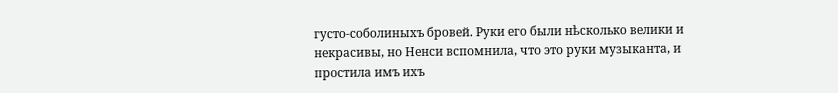густо-соболиныхъ бровей. Руки его были нѣсколько велики и некрасивы, но Ненси вспомнила, что это руки музыканта, и простила имъ ихъ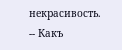некрасивость.
-- Какъ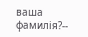ваша фамилія?--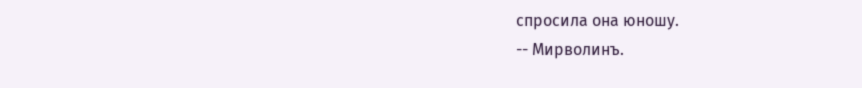спросила она юношу.
-- Мирволинъ.